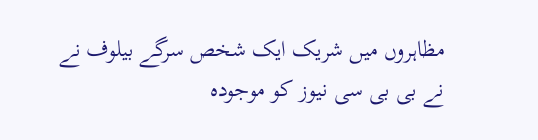مظاہروں میں شریک ایک شخص سرگے بیلوف نے نے بی بی سی نیوز کو موجودہ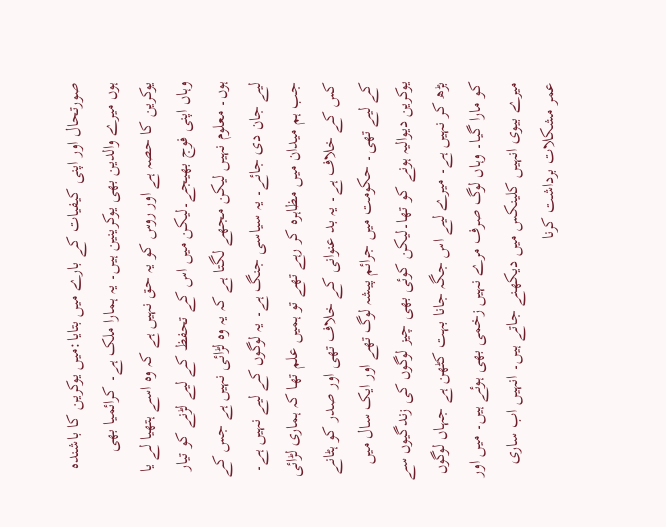صورتحال اور اپنی کیفیات کے بارے میں بتایا:میں یوکرین کا باشندہ ہوں میرے والدین بھی یوکرینین ہیں۔ یہ ہمارا ملک ہے۔ کرائمیا بھی یوکرین کا حصہ ہے اور روس کو یہ حق نہیں ہے کہ وہ اسے ہتھیا لے یا وہاں اپنی فوج بھیجے۔لیکن میں اس کے تحفظ کے لیے لڑنے کو تیار ہوں۔ معلوم نہیں لیکن مجھے لگتا ہے کہ یہ وہ لڑائی نہیں ہے جس کے لیے جان دی جائے۔ یہ سیاسی جنگ ہے۔ یہ لوگوں کے لیے نہیں ہے۔
جب ہم میدان میں مظاہرہ کر رہے تھے تو ہمیں علم تھا کہ ہماری لڑائی کس کے خلاف ہے۔ یہ بد عنوانی کے خلاف تھی اور صدر کو ہٹانے کے لیے تھی۔ حکومت میں جرائم پیشہ لوگ تھے اور ایک سال میں یوکرین دیوالیہ ہونے کو تھا۔لیکن کوئی بھی چیز لوگوں کی زندگیوں سے بڑھ کر نہیں ہے۔ میرے لیے اس جگہ جانا بہت کٹھن ہے جہاں لوگوں کو مارا گیا۔ وہاں لوگ صرف مرے نہیں زخمی بھی ہوئے ہیں۔ میں اور میرے بیوی انہیں کلینکس میں دیکھنے جاتے ہیں۔ انہیں اب ساری عمر مشکلات برداشت کرنا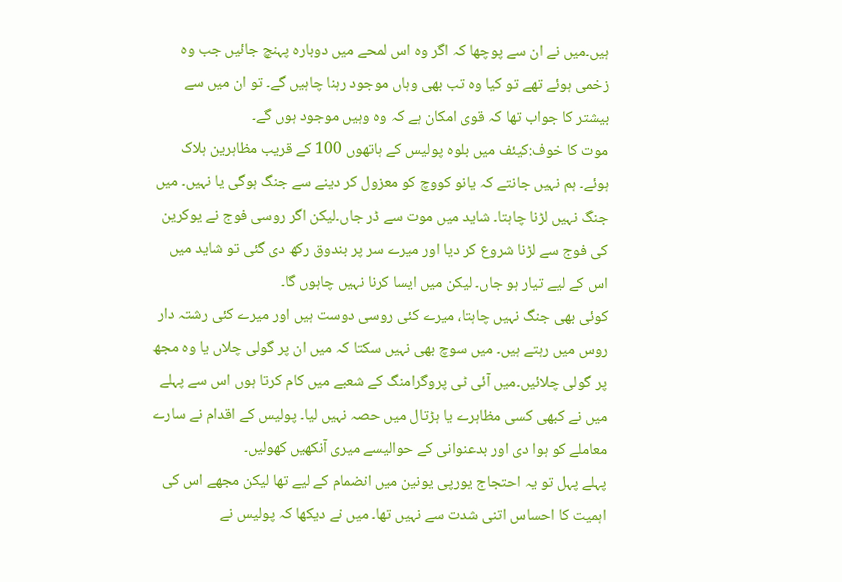ہیں۔میں نے ان سے پوچھا کہ اگر وہ اس لمحے میں دوبارہ پہنچ جائیں جب وہ زخمی ہوئے تھے تو کیا وہ تب بھی وہاں موجود رہنا چاہیں گے۔ تو ان میں سے بیشتر کا جواب تھا کہ قوی امکان ہے کہ وہ وہیں موجود ہوں گے۔
موت کا خوف:کیئف میں بلوہ پولیس کے ہاتھوں 100 کے قریب مظاہرین ہلاک ہوئے۔ ہم نہیں جانتے کہ یانو کووچ کو معزول کر دینے سے جنگ ہوگی یا نہیں۔ میں جنگ نہیں لڑنا چاہتا۔ شاید میں موت سے ڈر جاں۔لیکن اگر روسی فوج نے یوکرین کی فوج سے لڑنا شروع کر دیا اور میرے سر پر بندوق رکھ دی گئی تو شاید میں اس کے لیے تیار ہو جاں۔ لیکن میں ایسا کرنا نہیں چاہوں گا۔
کوئی بھی جنگ نہیں چاہتا، میرے کئی روسی دوست ہیں اور میرے کئی رشتہ دار روس میں رہتے ہیں۔ میں سوچ بھی نہیں سکتا کہ میں ان پر گولی چلاں یا وہ مجھ پر گولی چلائیں۔میں آئی ٹی پروگرامنگ کے شعبے میں کام کرتا ہوں اس سے پہلے میں نے کبھی کسی مظاہرے یا ہڑتال میں حصہ نہیں لیا۔ پولیس کے اقدام نے سارے معاملے کو ہوا دی اور بدعنوانی کے حوالیسے میری آنکھیں کھولیں۔
پہلے پہل تو یہ احتجاج یورپی یونین میں انضمام کے لیے تھا لیکن مجھے اس کی اہمیت کا احساس اتنی شدت سے نہیں تھا۔ میں نے دیکھا کہ پولیس نے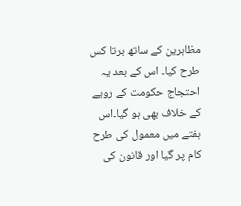مظاہرین کے ساتھ برتا کس طرح کیا۔ اس کے بعد یہ احتجاج حکومت کے رویے کے خلاف بھی ہو گیا۔اس ہفتے میں معمول کی طرح کام پر گیا اور قانون کی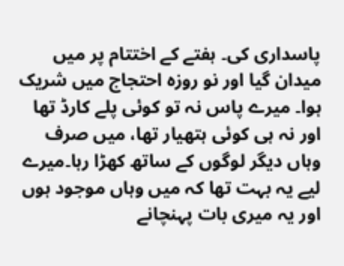پاسداری کی۔ ہفتے کے اختتام پر میں میدان گیا اور نو روزہ احتجاج میں شریک ہوا۔ میرے پاس نہ تو کوئی پلے کارڈ تھا اور نہ ہی کوئی ہتھیار تھا، میں صرف وہاں دیگر لوگوں کے ساتھ کھڑا رہا۔میرے لیے یہ بہت تھا کہ میں وہاں موجود ہوں اور یہ میری بات پہنچانے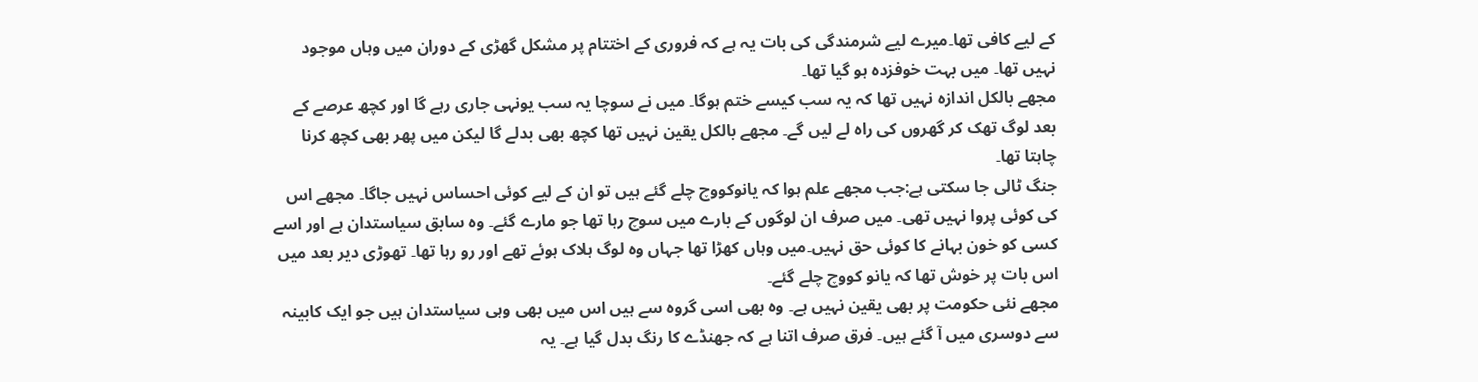کے لیے کافی تھا۔میرے لیے شرمندگی کی بات یہ ہے کہ فروری کے اختتام پر مشکل گھڑی کے دوران میں وہاں موجود نہیں تھا۔ میں بہت خوفزدہ ہو گیا تھا۔
مجھے بالکل اندازہ نہیں تھا کہ یہ سب کیسے ختم ہوگا۔ میں نے سوچا یہ سب یونہی جاری رہے گا اور کچھ عرصے کے بعد لوگ تھک کر گھروں کی راہ لے لیں گے۔ مجھے بالکل یقین نہیں تھا کچھ بھی بدلے گا لیکن میں پھر بھی کچھ کرنا چاہتا تھا۔
جنگ ٹالی جا سکتی ہے:جب مجھے علم ہوا کہ یانوکووچ چلے گئے ہیں تو ان کے لیے کوئی احساس نہیں جاگا۔ مجھے اس کی کوئی پروا نہیں تھی۔ میں صرف ان لوگوں کے بارے میں سوچ رہا تھا جو مارے گئے۔ وہ سابق سیاستدان ہے اور اسے کسی کو خون بہانے کا کوئی حق نہیں۔میں وہاں کھڑا تھا جہاں وہ لوگ ہلاک ہوئے تھے اور رو رہا تھا۔ تھوڑی دیر بعد میں اس بات پر خوش تھا کہ یانو کووچ چلے گئے۔
مجھے نئی حکومت پر بھی یقین نہیں ہے۔ وہ بھی اسی گروہ سے ہیں اس میں بھی وہی سیاستدان ہیں جو ایک کابینہ سے دوسری میں آ گئے ہیں۔ فرق صرف اتنا ہے کہ جھنڈے کا رنگ بدل گیا ہے۔ یہ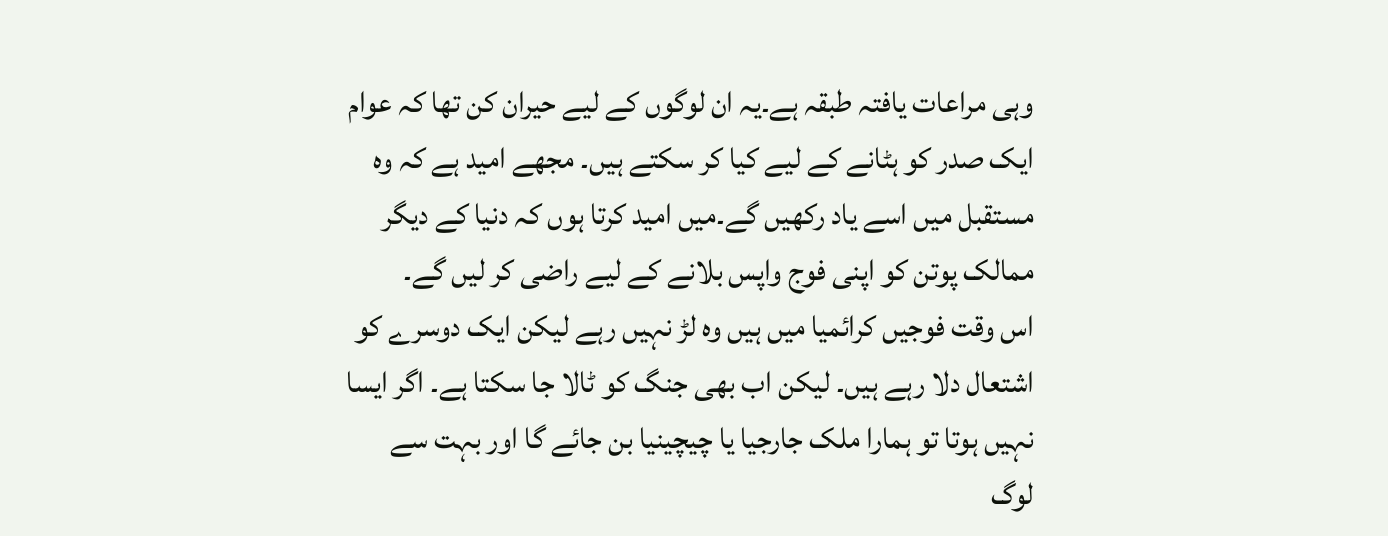وہی مراعات یافتہ طبقہ ہے۔یہ ان لوگوں کے لیے حیران کن تھا کہ عوام ایک صدر کو ہٹانے کے لیے کیا کر سکتے ہیں۔ مجھے امید ہے کہ وہ مستقبل میں اسے یاد رکھیں گے۔میں امید کرتا ہوں کہ دنیا کے دیگر ممالک پوتن کو اپنی فوج واپس بلانے کے لیے راضی کر لیں گے۔
اس وقت فوجیں کرائمیا میں ہیں وہ لڑ نہیں رہے لیکن ایک دوسرے کو اشتعال دلا رہے ہیں۔ لیکن اب بھی جنگ کو ٹالا جا سکتا ہے۔ اگر ایسا نہیں ہوتا تو ہمارا ملک جارجیا یا چیچینیا بن جائے گا اور بہت سے لوگ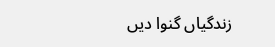زندگیاں گنوا دیں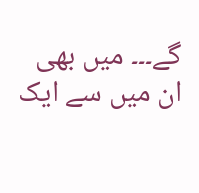گے۔۔۔ میں بھی ان میں سے ایک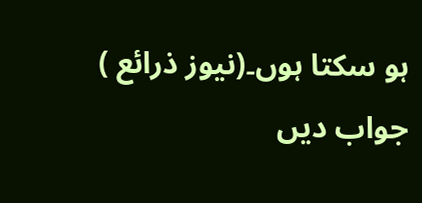ہو سکتا ہوں۔(نیوز ذرائع )
جواب دیں